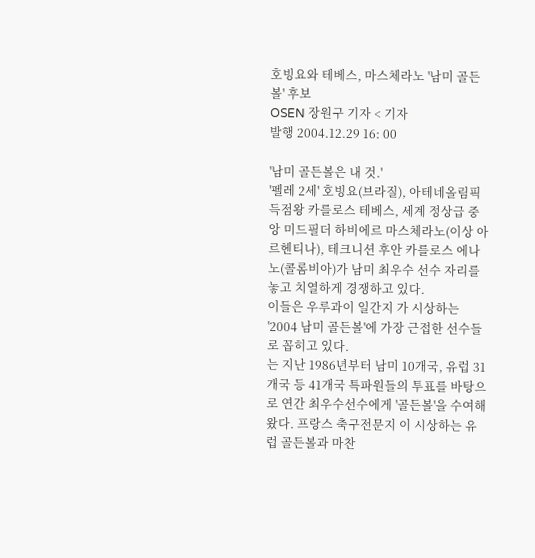호빙요와 테베스, 마스체라노 '남미 골든볼' 후보
OSEN 장원구 기자 < 기자
발행 2004.12.29 16: 00

'남미 골든볼은 내 것.'
'펠레 2세' 호빙요(브라질), 아테네올림픽 득점왕 카를로스 테베스, 세계 정상급 중앙 미드필더 하비에르 마스체라노(이상 아르헨티나), 테크니션 후안 카를로스 에나노(콜롬비아)가 남미 최우수 선수 자리를 놓고 치열하게 경쟁하고 있다.
이들은 우루과이 일간지 가 시상하는 '2004 남미 골든볼'에 가장 근접한 선수들로 꼽히고 있다.
는 지난 1986년부터 남미 10개국, 유럽 31개국 등 41개국 특파원들의 투표를 바탕으로 연간 최우수선수에게 '골든볼'을 수여해왔다. 프랑스 축구전문지 이 시상하는 유럽 골든볼과 마찬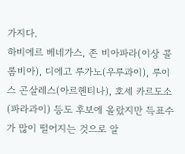가지다.
하비에르 베네가스, 존 비아파라(이상 콜롬비아), 디에고 루가노(우루과이), 루이스 곤살레스(아르헨티나), 호세 카르도소(파라과이) 등도 후보에 올랐지만 득표수가 많이 떨어지는 것으로 알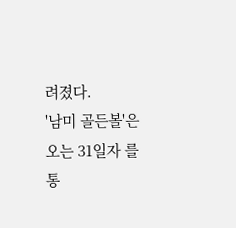려졌다.
'남미 골든볼'은 오는 31일자 를 통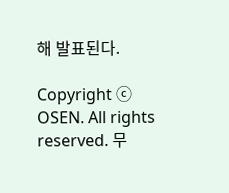해 발표된다.

Copyright ⓒ OSEN. All rights reserved. 무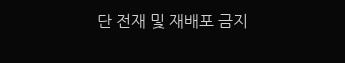단 전재 및 재배포 금지